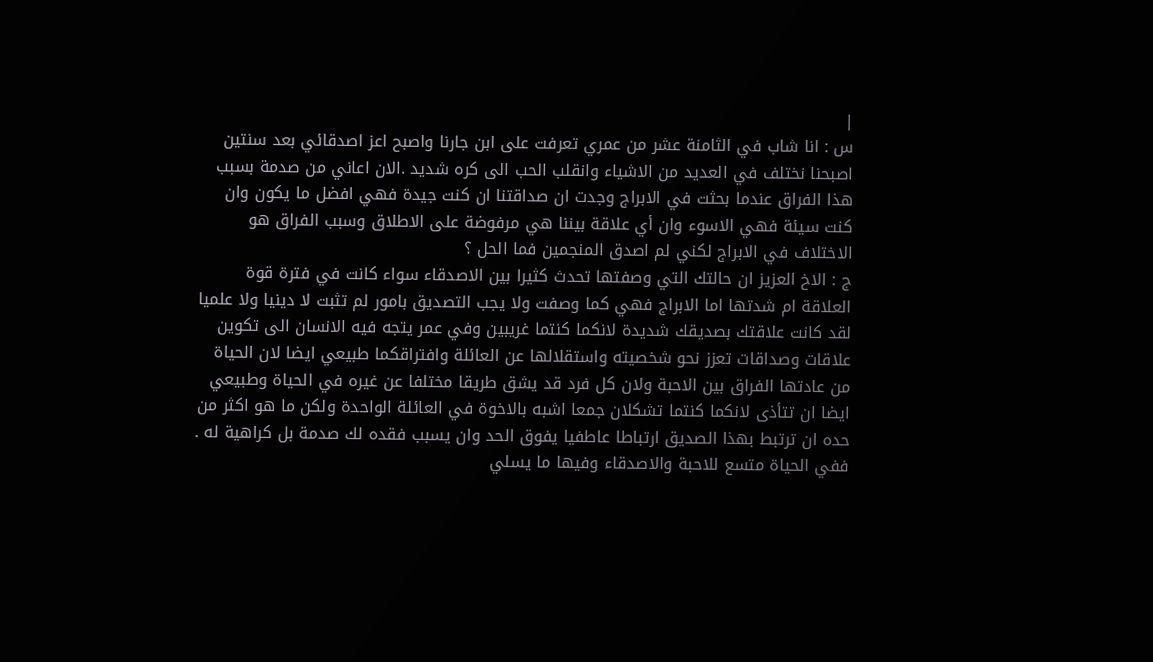|
س : انا شاب في الثامنة عشر من عمري تعرفت على ابن جارنا واصبح اعز اصدقائي بعد سنتين اصبحنا نختلف في العديد من الاشياء وانقلب الحب الى كره شديد .الان اعاني من صدمة بسبب هذا الفراق عندما بحثت في الابراج وجدت ان صداقتنا ان كنت جيدة فهي افضل ما يكون وان كنت سيئة فهي الاسوء وان أي علاقة بيننا هي مرفوضة على الاطلاق وسبب الفراق هو الاختلاف في الابراج لكني لم اصدق المنجمين فما الحل ؟
ج : الاخ العزيز ان حالتك التي وصفتها تحدث كثيرا بين الاصدقاء سواء كانت في فترة قوة العلاقة ام شدتها اما الابراج فهي كما وصفت ولا يجب التصديق بامور لم تثبت لا دينيا ولا علميا لقد كانت علاقتك بصديقك شديدة لانكما كنتما غريبين وفي عمر يتجه فيه الانسان الى تكوين علاقات وصداقات تعزز نحو شخصيته واستقلالها عن العائلة وافتراقكما طبيعي ايضا لان الحياة من عادتها الفراق بين الاحبة ولان كل فرد قد يشق طريقا مختلفا عن غيره في الحياة وطبيعي ايضا ان تتأذى لانكما كنتما تشكلان جمعا اشبه بالاخوة في العائلة الواحدة ولكن ما هو اكثر من حده ان ترتبط بهذا الصديق ارتباطا عاطفيا يفوق الحد وان يسبب فقده لك صدمة بل كراهية له .
ففي الحياة متسع للاحبة والاصدقاء وفيها ما يسلي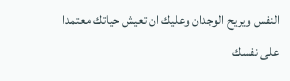النفس ويريح الوجدان وعليك ان تعيش حياتك معتمدا على نفسك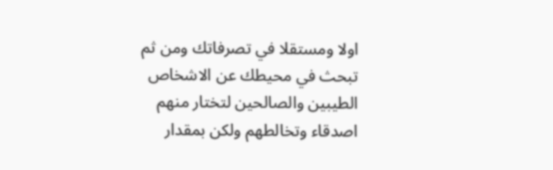اولا ومستقلا في تصرفاتك ومن ثم تبحث في محيطك عن الاشخاص الطيبين والصالحين لتختار منهم اصدقاء وتخالطهم ولكن بمقدار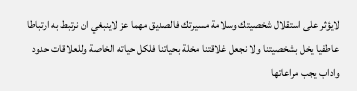لايؤثر على استقلال شخصيتك وسلامة مسيرتك فالصديق مهما عز لاينبغي ان نرتبط به ارتباطا عاطفيا يخل بشخصيتنا ولا نجعل غلاقتنا مخلة بحياتنا فلكل حياته الخاصة وللعلاقات حدود واداب يجب مراعاتها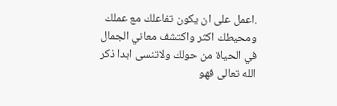.اعمل على ان يكون تفاعلك مع عملك ومحيطك اكثر واكتشف معاني الجمال في الحياة من حولك ولاتنسى ابدا ذكر الله تعالى فهو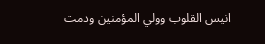انيس القلوب وولي المؤمنين ودمت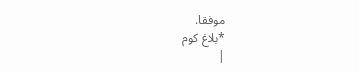موفقا.
*بلاغ كوم
|